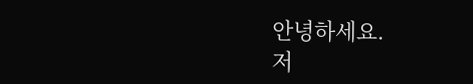안녕하세요.
저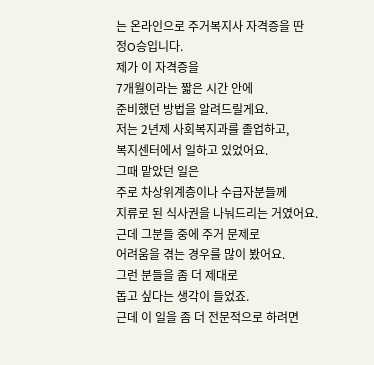는 온라인으로 주거복지사 자격증을 딴
정O승입니다.
제가 이 자격증을
7개월이라는 짧은 시간 안에
준비했던 방법을 알려드릴게요.
저는 2년제 사회복지과를 졸업하고,
복지센터에서 일하고 있었어요.
그때 맡았던 일은
주로 차상위계층이나 수급자분들께
지류로 된 식사권을 나눠드리는 거였어요.
근데 그분들 중에 주거 문제로
어려움을 겪는 경우를 많이 봤어요.
그런 분들을 좀 더 제대로
돕고 싶다는 생각이 들었죠.
근데 이 일을 좀 더 전문적으로 하려면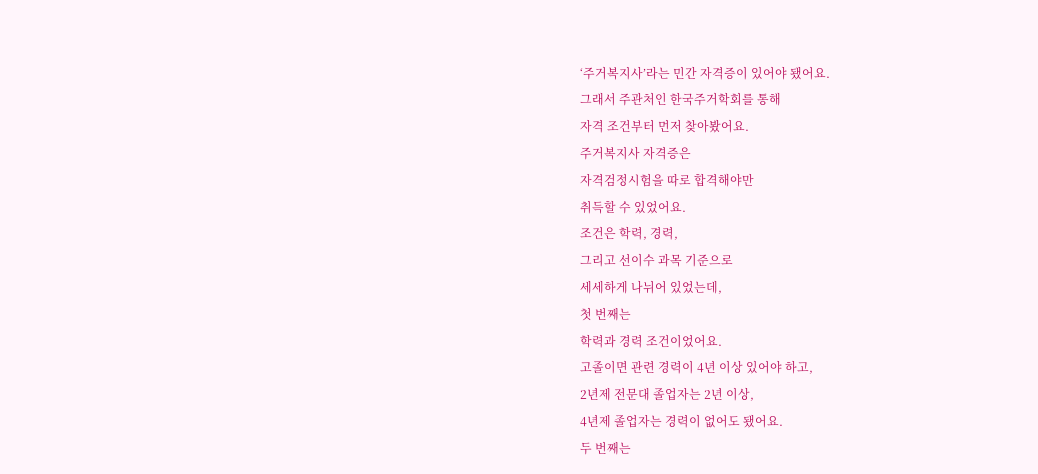‘주거복지사’라는 민간 자격증이 있어야 됐어요.
그래서 주관처인 한국주거학회를 통해
자격 조건부터 먼저 찾아봤어요.
주거복지사 자격증은
자격검정시험을 따로 합격해야만
취득할 수 있었어요.
조건은 학력, 경력,
그리고 선이수 과목 기준으로
세세하게 나뉘어 있었는데,
첫 번째는
학력과 경력 조건이었어요.
고졸이면 관련 경력이 4년 이상 있어야 하고,
2년제 전문대 졸업자는 2년 이상,
4년제 졸업자는 경력이 없어도 됐어요.
두 번째는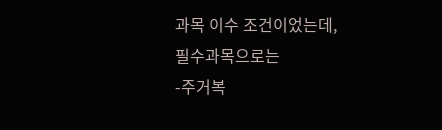과목 이수 조건이었는데,
필수과목으로는
-주거복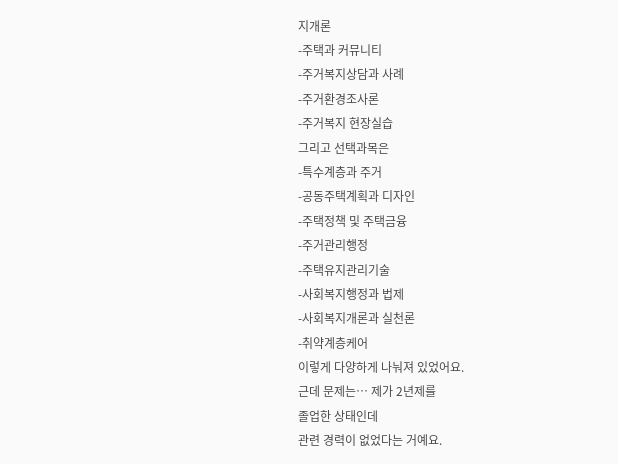지개론
-주택과 커뮤니티
-주거복지상담과 사례
-주거환경조사론
-주거복지 현장실습
그리고 선택과목은
-특수계층과 주거
-공동주택계획과 디자인
-주택정책 및 주택금융
-주거관리행정
-주택유지관리기술
-사회복지행정과 법제
-사회복지개론과 실천론
-취약계층케어
이렇게 다양하게 나눠져 있었어요.
근데 문제는… 제가 2년제를
졸업한 상태인데
관련 경력이 없었다는 거예요.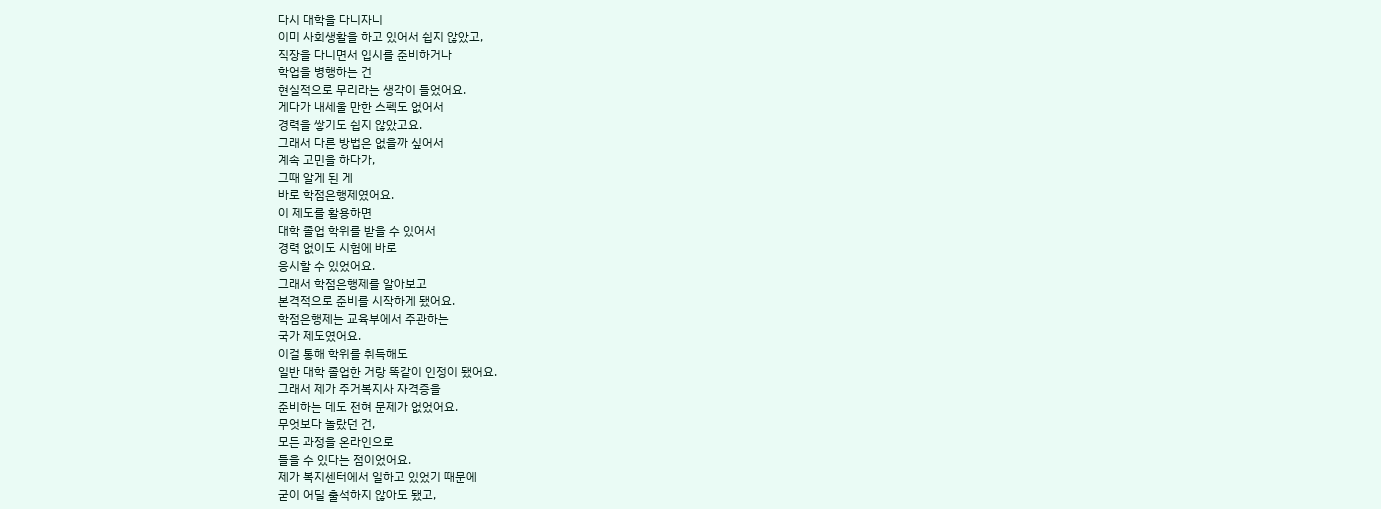다시 대학을 다니자니
이미 사회생활을 하고 있어서 쉽지 않았고,
직장을 다니면서 입시를 준비하거나
학업을 병행하는 건
현실적으로 무리라는 생각이 들었어요.
게다가 내세울 만한 스펙도 없어서
경력을 쌓기도 쉽지 않았고요.
그래서 다른 방법은 없을까 싶어서
계속 고민을 하다가,
그때 알게 된 게
바로 학점은행제였어요.
이 제도를 활용하면
대학 졸업 학위를 받을 수 있어서
경력 없이도 시험에 바로
응시할 수 있었어요.
그래서 학점은행제를 알아보고
본격적으로 준비를 시작하게 됐어요.
학점은행제는 교육부에서 주관하는
국가 제도였어요.
이걸 통해 학위를 취득해도
일반 대학 졸업한 거랑 똑같이 인정이 됐어요.
그래서 제가 주거복지사 자격증을
준비하는 데도 전혀 문제가 없었어요.
무엇보다 놀랐던 건,
모든 과정을 온라인으로
들을 수 있다는 점이었어요.
제가 복지센터에서 일하고 있었기 때문에
굳이 어딜 출석하지 않아도 됐고,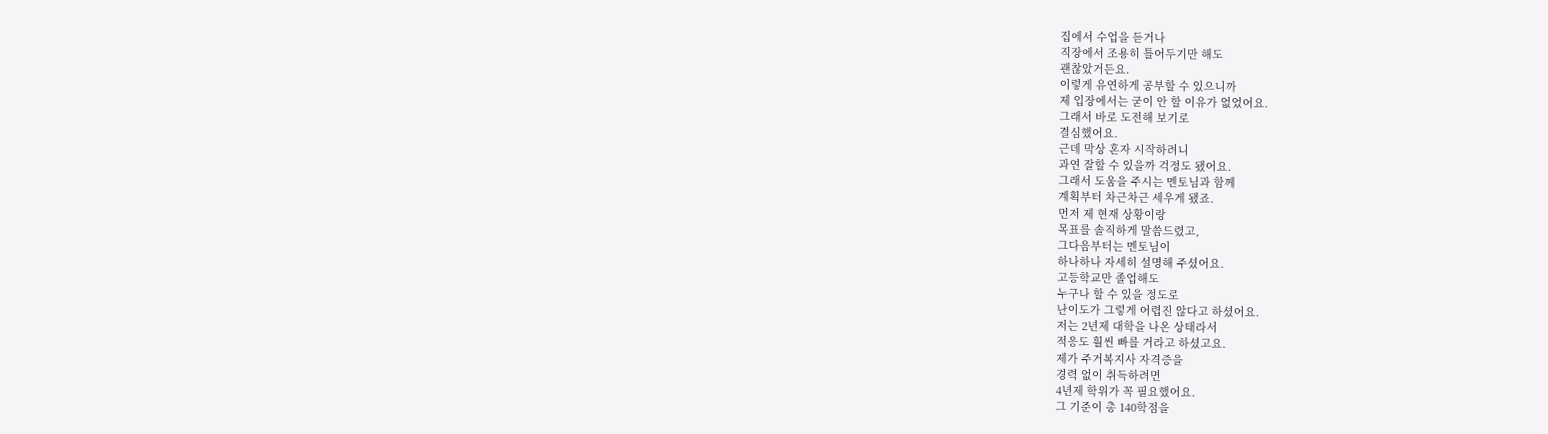집에서 수업을 듣거나
직장에서 조용히 틀어두기만 해도
괜찮았거든요.
이렇게 유연하게 공부할 수 있으니까
제 입장에서는 굳이 안 할 이유가 없었어요.
그래서 바로 도전해 보기로
결심했어요.
근데 막상 혼자 시작하려니
과연 잘할 수 있을까 걱정도 됐어요.
그래서 도움을 주시는 멘토님과 함께
계획부터 차근차근 세우게 됐죠.
먼저 제 현재 상황이랑
목표를 솔직하게 말씀드렸고,
그다음부터는 멘토님이
하나하나 자세히 설명해 주셨어요.
고등학교만 졸업해도
누구나 할 수 있을 정도로
난이도가 그렇게 어렵진 않다고 하셨어요.
저는 2년제 대학을 나온 상태라서
적응도 훨씬 빠를 거라고 하셨고요.
제가 주거복지사 자격증을
경력 없이 취득하려면
4년제 학위가 꼭 필요했어요.
그 기준이 총 140학점을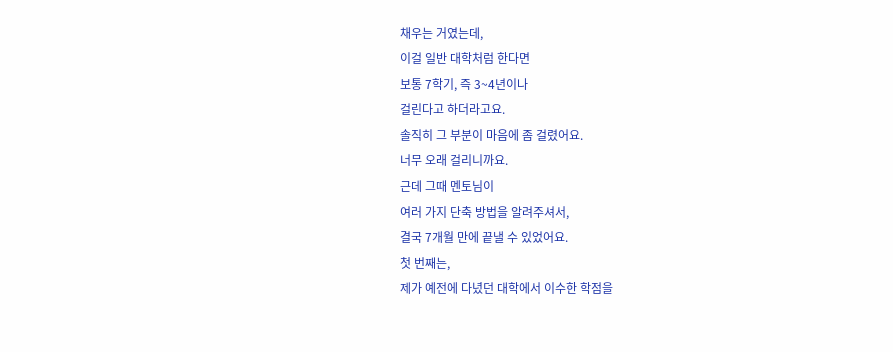채우는 거였는데,
이걸 일반 대학처럼 한다면
보통 7학기, 즉 3~4년이나
걸린다고 하더라고요.
솔직히 그 부분이 마음에 좀 걸렸어요.
너무 오래 걸리니까요.
근데 그때 멘토님이
여러 가지 단축 방법을 알려주셔서,
결국 7개월 만에 끝낼 수 있었어요.
첫 번째는,
제가 예전에 다녔던 대학에서 이수한 학점을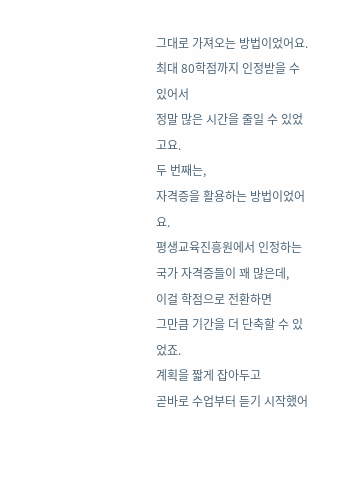그대로 가져오는 방법이었어요.
최대 80학점까지 인정받을 수 있어서
정말 많은 시간을 줄일 수 있었고요.
두 번째는,
자격증을 활용하는 방법이었어요.
평생교육진흥원에서 인정하는
국가 자격증들이 꽤 많은데,
이걸 학점으로 전환하면
그만큼 기간을 더 단축할 수 있었죠.
계획을 짧게 잡아두고
곧바로 수업부터 듣기 시작했어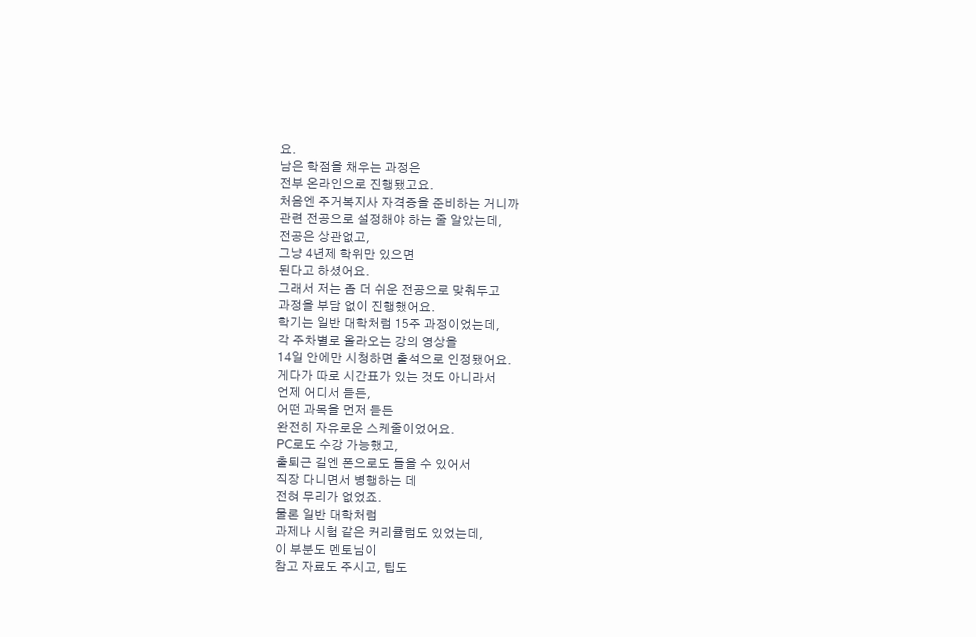요.
남은 학점을 채우는 과정은
전부 온라인으로 진행됐고요.
처음엔 주거복지사 자격증을 준비하는 거니까
관련 전공으로 설정해야 하는 줄 알았는데,
전공은 상관없고,
그냥 4년제 학위만 있으면
된다고 하셨어요.
그래서 저는 좀 더 쉬운 전공으로 맞춰두고
과정을 부담 없이 진행했어요.
학기는 일반 대학처럼 15주 과정이었는데,
각 주차별로 올라오는 강의 영상을
14일 안에만 시청하면 출석으로 인정됐어요.
게다가 따로 시간표가 있는 것도 아니라서
언제 어디서 듣든,
어떤 과목을 먼저 듣든
완전히 자유로운 스케줄이었어요.
PC로도 수강 가능했고,
출퇴근 길엔 폰으로도 들을 수 있어서
직장 다니면서 병행하는 데
전혀 무리가 없었죠.
물론 일반 대학처럼
과제나 시험 같은 커리큘럼도 있었는데,
이 부분도 멘토님이
참고 자료도 주시고, 팁도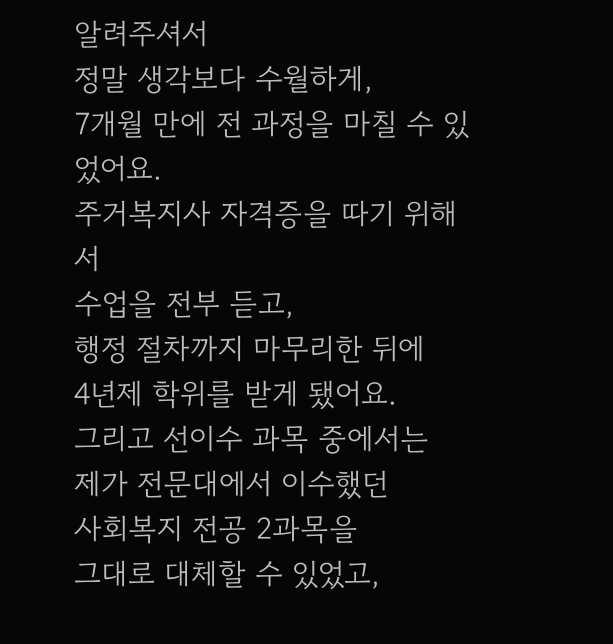알려주셔서
정말 생각보다 수월하게,
7개월 만에 전 과정을 마칠 수 있었어요.
주거복지사 자격증을 따기 위해서
수업을 전부 듣고,
행정 절차까지 마무리한 뒤에
4년제 학위를 받게 됐어요.
그리고 선이수 과목 중에서는
제가 전문대에서 이수했던
사회복지 전공 2과목을
그대로 대체할 수 있었고,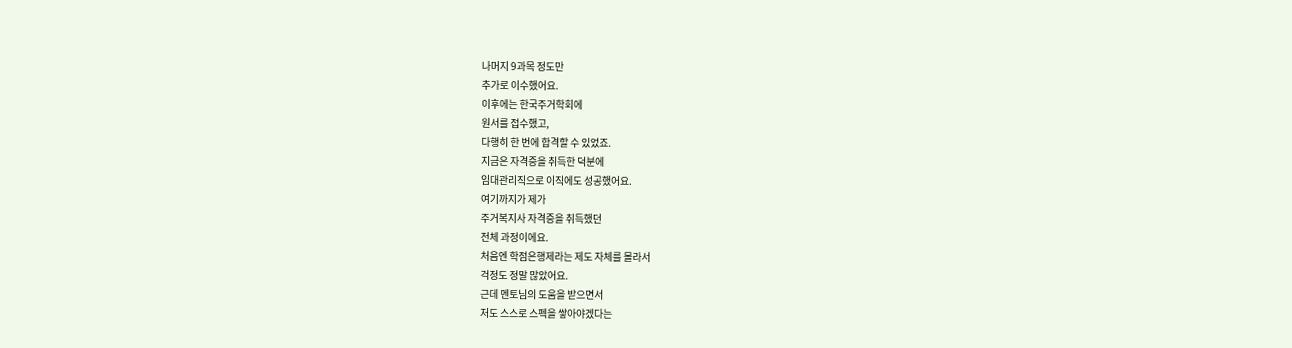나머지 9과목 정도만
추가로 이수했어요.
이후에는 한국주거학회에
원서를 접수했고,
다행히 한 번에 합격할 수 있었죠.
지금은 자격증을 취득한 덕분에
임대관리직으로 이직에도 성공했어요.
여기까지가 제가
주거복지사 자격증을 취득했던
전체 과정이에요.
처음엔 학점은행제라는 제도 자체를 몰라서
걱정도 정말 많았어요.
근데 멘토님의 도움을 받으면서
저도 스스로 스펙을 쌓아야겠다는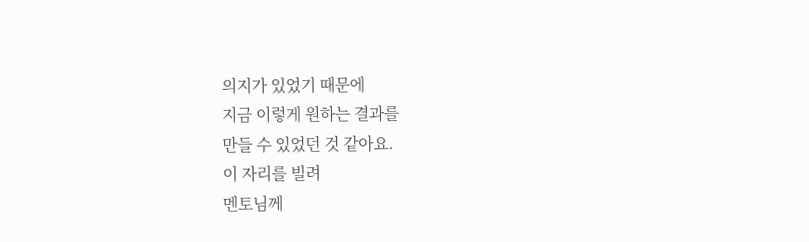의지가 있었기 때문에
지금 이렇게 원하는 결과를
만들 수 있었던 것 같아요.
이 자리를 빌려
멘토님께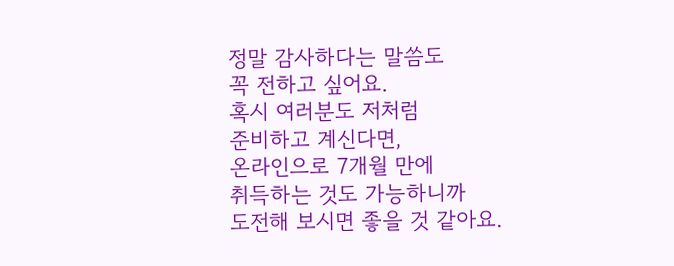정말 감사하다는 말씀도
꼭 전하고 싶어요.
혹시 여러분도 저처럼
준비하고 계신다면,
온라인으로 7개월 만에
취득하는 것도 가능하니까
도전해 보시면 좋을 것 같아요.